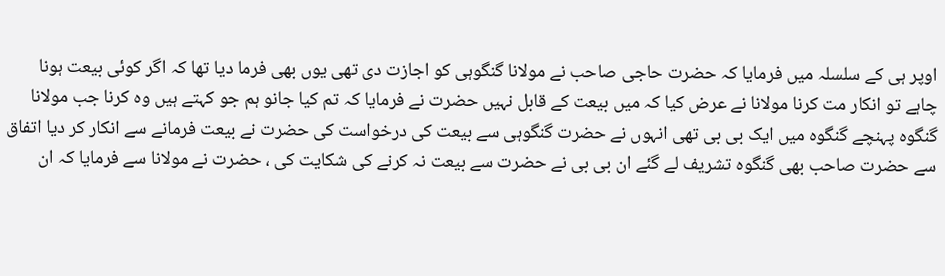اوپر ہی کے سلسلہ میں فرمایا کہ حضرت حاجی صاحب نے مولانا گنگوہی کو اجازت دی تھی یوں بھی فرما دیا تھا کہ اگر کوئی بیعت ہونا چاہے تو انکار مت کرنا مولانا نے عرض کیا کہ میں بیعت کے قابل نہیں حضرت نے فرمایا کہ تم کیا جانو ہم جو کہتے ہیں وہ کرنا جب مولانا گنگوہ پہنچے گنگوہ میں ایک بی بی تھی انہوں نے حضرت گنگوہی سے بیعت کی درخواست کی حضرت نے بیعت فرمانے سے انکار کر دیا اتفاق سے حضرت صاحب بھی گنگوہ تشریف لے گئے ان بی بی نے حضرت سے بیعت نہ کرنے کی شکایت کی ، حضرت نے مولانا سے فرمایا کہ ان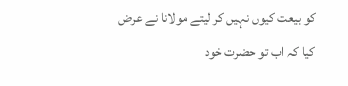کو بیعت کیوں نہیں کر لیتے مولانا نے عرض کیا کہ اب تو حضرت خود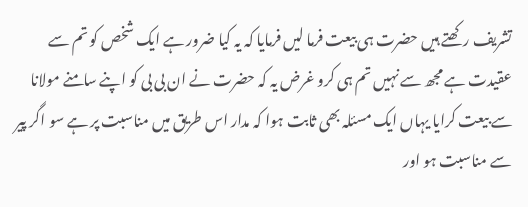تشریف رکھتے ہیں حضرت ہی بیعت فرما لیں فرمایا کہ یہ کیا ضرور ہے ایک شخص کو تم سے عقیدت ہے مجھ سے نہیں تم ہی کرو غرض یہ کہ حضرت نے ان بی بی کو اپنے سامنے مولانا سے بیعت کرایا یہاں ایک مسئلہ بھی ثابت ہوا کہ مدار اس طریق میں مناسبت پر ہے سو اگر پیر سے مناسبت ہو اور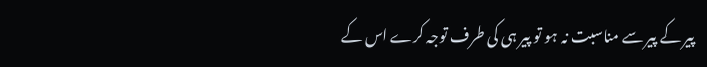پیر کے پیر سے مناسبت نہ ہو تو پیر ہی کی طرف توجہ کرے اس کے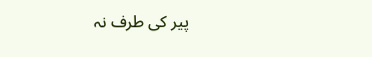پیر کی طرف نہ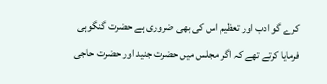کرے گو ادب اور تعظیم اس کی بھی ضروری ہے حضرت گنگوہی فرمایا کرتے تھے کہ اگر مجلس میں حضرت جنید اور حضرت حاجی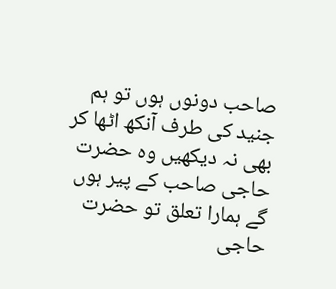صاحب دونوں ہوں تو ہم جنید کی طرف آنکھ اٹھا کر بھی نہ دیکھیں وہ حضرت حاجی صاحب کے پیر ہوں گے ہمارا تعلق تو حضرت حاجی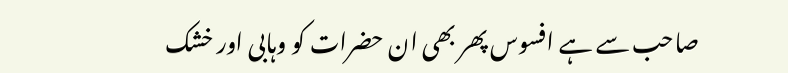صاحب سے ہے افسوس پھر بھی ان حضرات کو وہابی اور خشک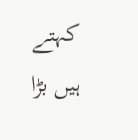کہتے ہیں بڑا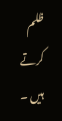ظلم کرتے ہیں ۔